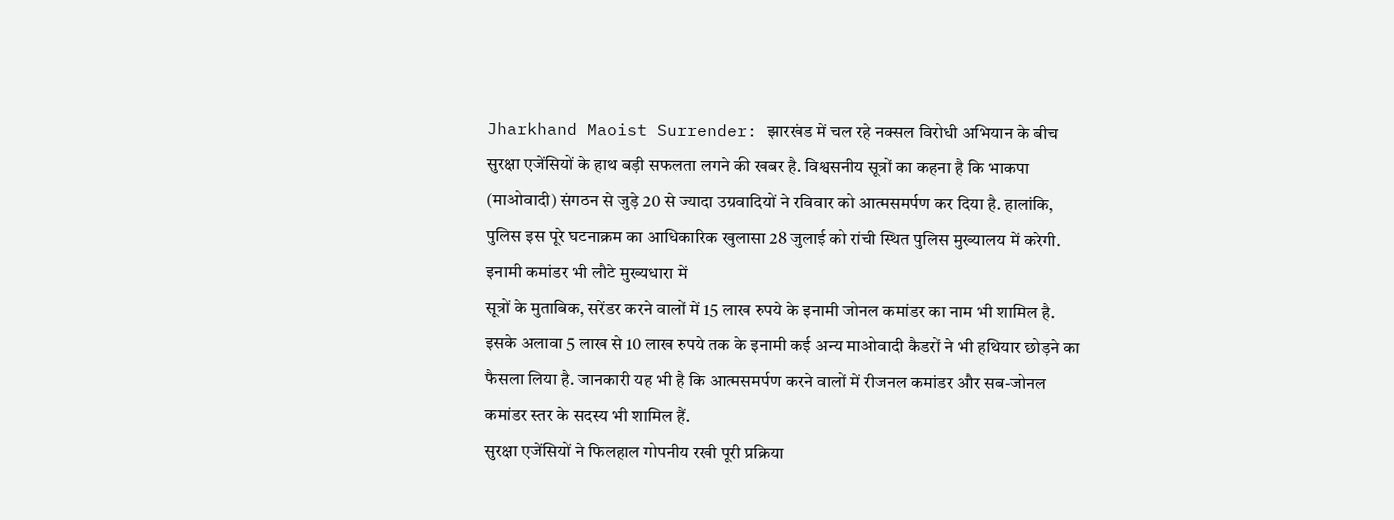Jharkhand Maoist Surrender: झारखंड में चल रहे नक्सल विरोधी अभियान के बीच सुरक्षा एजेंसियों के हाथ बड़ी सफलता लगने की खबर है. विश्वसनीय सूत्रों का कहना है कि भाकपा (माओवादी) संगठन से जुड़े 20 से ज्यादा उग्रवादियों ने रविवार को आत्मसमर्पण कर दिया है. हालांकि, पुलिस इस पूरे घटनाक्रम का आधिकारिक खुलासा 28 जुलाई को रांची स्थित पुलिस मुख्यालय में करेगी.
इनामी कमांडर भी लौटे मुख्यधारा में
सूत्रों के मुताबिक, सरेंडर करने वालों में 15 लाख रुपये के इनामी जोनल कमांडर का नाम भी शामिल है. इसके अलावा 5 लाख से 10 लाख रुपये तक के इनामी कई अन्य माओवादी कैडरों ने भी हथियार छोड़ने का फैसला लिया है. जानकारी यह भी है कि आत्मसमर्पण करने वालों में रीजनल कमांडर और सब-जोनल कमांडर स्तर के सदस्य भी शामिल हैं.
सुरक्षा एजेंसियों ने फिलहाल गोपनीय रखी पूरी प्रक्रिया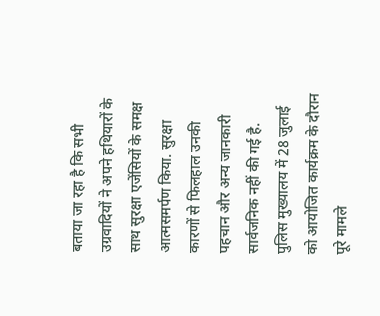बताया जा रहा है कि सभी उग्रवादियों ने अपने हथियारों के साथ सुरक्षा एजेंसियों के समक्ष आत्मसमर्पण किया. सुरक्षा कारणों से फिलहाल उनकी पहचान और अन्य जानकारी सार्वजनिक नहीं की गई है. पुलिस मुख्यालय में 28 जुलाई को आयोजित कार्यक्रम के दौरान पूरे मामले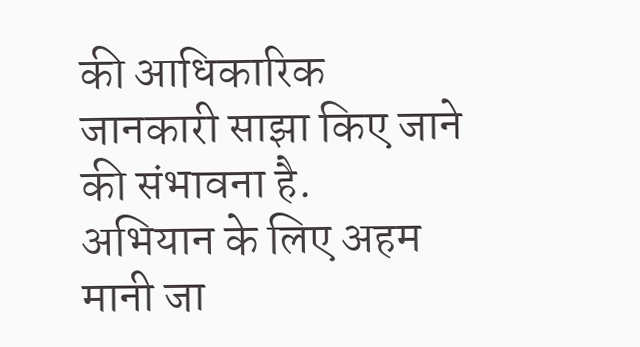की आधिकारिक जानकारी साझा किए जाने की संभावना है.
अभियान के लिए अहम मानी जा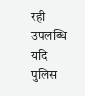रही उपलब्धि
यदि पुलिस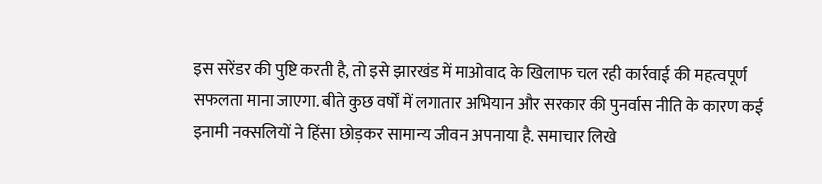इस सरेंडर की पुष्टि करती है, तो इसे झारखंड में माओवाद के खिलाफ चल रही कार्रवाई की महत्वपूर्ण सफलता माना जाएगा. बीते कुछ वर्षों में लगातार अभियान और सरकार की पुनर्वास नीति के कारण कई इनामी नक्सलियों ने हिंसा छोड़कर सामान्य जीवन अपनाया है. समाचार लिखे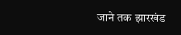जाने तक झारखंड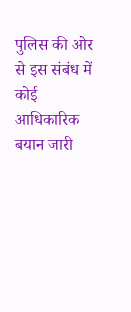पुलिस की ओर से इस संबंध में कोई आधिकारिक बयान जारी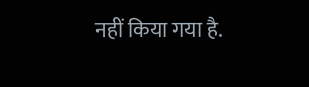नहीं किया गया है.